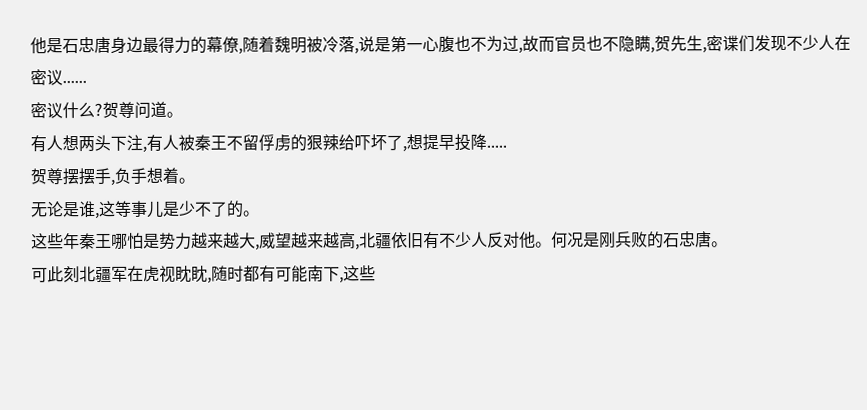他是石忠唐身边最得力的幕僚,随着魏明被冷落,说是第一心腹也不为过,故而官员也不隐瞒,贺先生,密谍们发现不少人在密议......
密议什么?贺尊问道。
有人想两头下注,有人被秦王不留俘虏的狠辣给吓坏了,想提早投降.....
贺尊摆摆手,负手想着。
无论是谁,这等事儿是少不了的。
这些年秦王哪怕是势力越来越大,威望越来越高,北疆依旧有不少人反对他。何况是刚兵败的石忠唐。
可此刻北疆军在虎视眈眈,随时都有可能南下,这些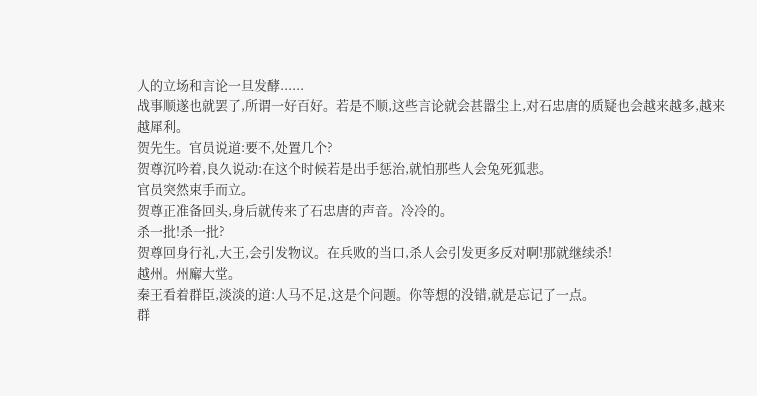人的立场和言论一旦发酵......
战事顺遂也就罢了,所谓一好百好。若是不顺,这些言论就会甚嚣尘上,对石忠唐的质疑也会越来越多,越来越犀利。
贺先生。官员说道:要不,处置几个?
贺尊沉吟着,良久说动:在这个时候若是出手惩治,就怕那些人会兔死狐悲。
官员突然束手而立。
贺尊正准备回头,身后就传来了石忠唐的声音。冷冷的。
杀一批!杀一批?
贺尊回身行礼,大王,会引发物议。在兵败的当口,杀人会引发更多反对啊!那就继续杀!
越州。州廨大堂。
秦王看着群臣,淡淡的道:人马不足,这是个问题。你等想的没错,就是忘记了一点。
群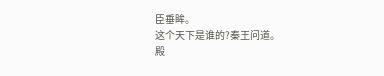臣垂眸。
这个天下是谁的?秦王问道。
殿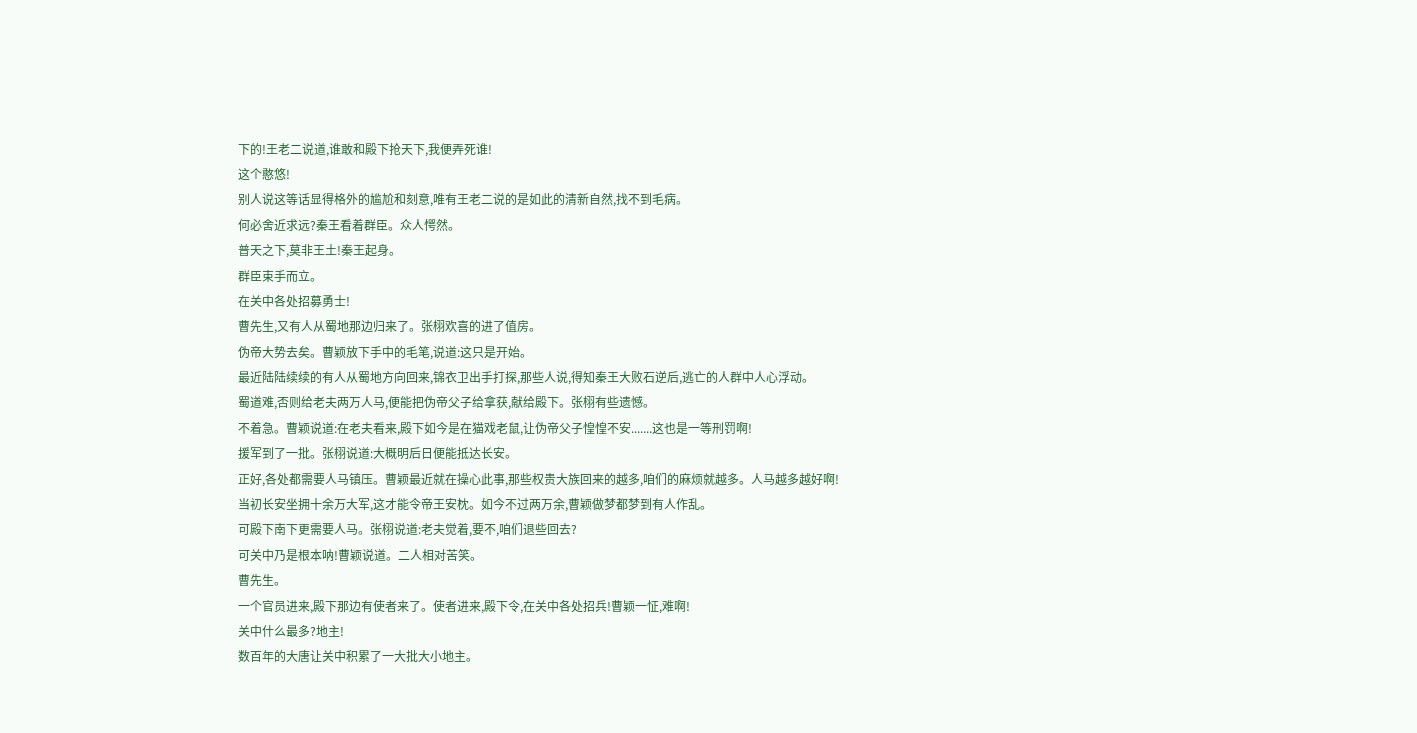下的!王老二说道,谁敢和殿下抢天下,我便弄死谁!
这个憨悠!
别人说这等话显得格外的尴尬和刻意,唯有王老二说的是如此的清新自然,找不到毛病。
何必舍近求远?秦王看着群臣。众人愕然。
普天之下,莫非王土!秦王起身。
群臣束手而立。
在关中各处招募勇士!
曹先生,又有人从蜀地那边归来了。张栩欢喜的进了值房。
伪帝大势去矣。曹颖放下手中的毛笔,说道:这只是开始。
最近陆陆续续的有人从蜀地方向回来,锦衣卫出手打探,那些人说,得知秦王大败石逆后,逃亡的人群中人心浮动。
蜀道难,否则给老夫两万人马,便能把伪帝父子给拿获,献给殿下。张栩有些遗憾。
不着急。曹颖说道:在老夫看来,殿下如今是在猫戏老鼠,让伪帝父子惶惶不安.......这也是一等刑罚啊!
援军到了一批。张栩说道:大概明后日便能抵达长安。
正好,各处都需要人马镇压。曹颖最近就在操心此事,那些权贵大族回来的越多,咱们的麻烦就越多。人马越多越好啊!
当初长安坐拥十余万大军,这才能令帝王安枕。如今不过两万余,曹颖做梦都梦到有人作乱。
可殿下南下更需要人马。张栩说道:老夫觉着,要不,咱们退些回去?
可关中乃是根本呐!曹颖说道。二人相对苦笑。
曹先生。
一个官员进来,殿下那边有使者来了。使者进来,殿下令,在关中各处招兵!曹颖一怔,难啊!
关中什么最多?地主!
数百年的大唐让关中积累了一大批大小地主。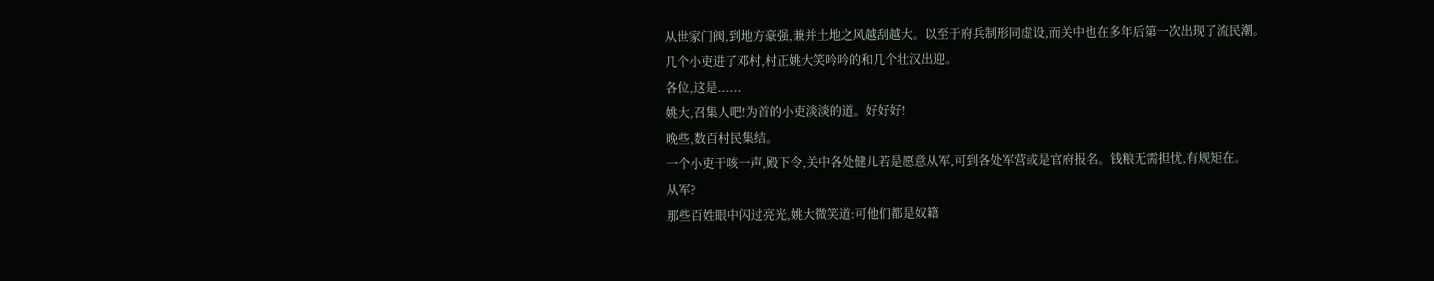从世家门阀,到地方豪强,兼并土地之风越刮越大。以至于府兵制形同虚设,而关中也在多年后第一次出现了流民潮。
几个小吏进了邓村,村正姚大笑吟吟的和几个壮汉出迎。
各位,这是......
姚大,召集人吧!为首的小吏淡淡的道。好好好!
晚些,数百村民集结。
一个小吏干咳一声,殿下令,关中各处健儿若是愿意从军,可到各处军营或是官府报名。钱粮无需担忧,有规矩在。
从军?
那些百姓眼中闪过亮光,姚大微笑道:可他们都是奴籍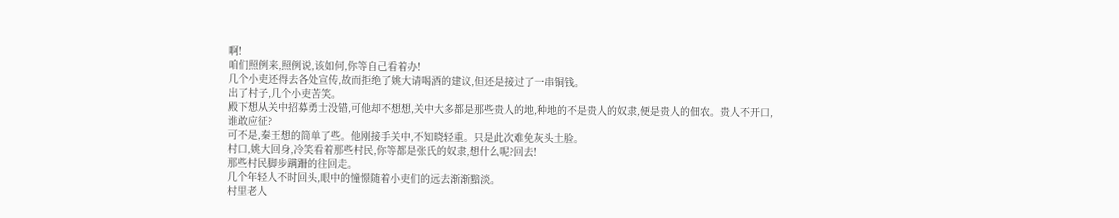啊!
咱们照例来,照例说,该如何,你等自己看着办!
几个小吏还得去各处宣传,故而拒绝了姚大请喝酒的建议,但还是接过了一串铜钱。
出了村子,几个小吏苦笑。
殿下想从关中招募勇士没错,可他却不想想,关中大多都是那些贵人的地,种地的不是贵人的奴隶,便是贵人的佃农。贵人不开口,谁敢应征?
可不是,秦王想的简单了些。他刚接手关中,不知晓轻重。只是此次难免灰头土脸。
村口,姚大回身,冷笑看着那些村民,你等都是张氏的奴隶,想什么呢?回去!
那些村民脚步蹒跚的往回走。
几个年轻人不时回头,眼中的憧憬随着小吏们的远去渐渐黯淡。
村里老人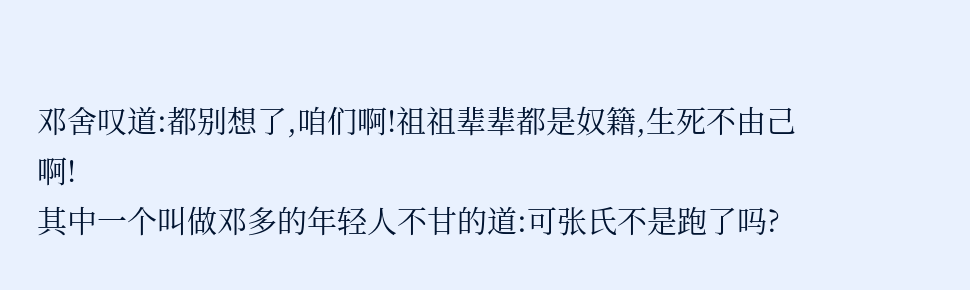邓舍叹道:都别想了,咱们啊!祖祖辈辈都是奴籍,生死不由己啊!
其中一个叫做邓多的年轻人不甘的道:可张氏不是跑了吗?